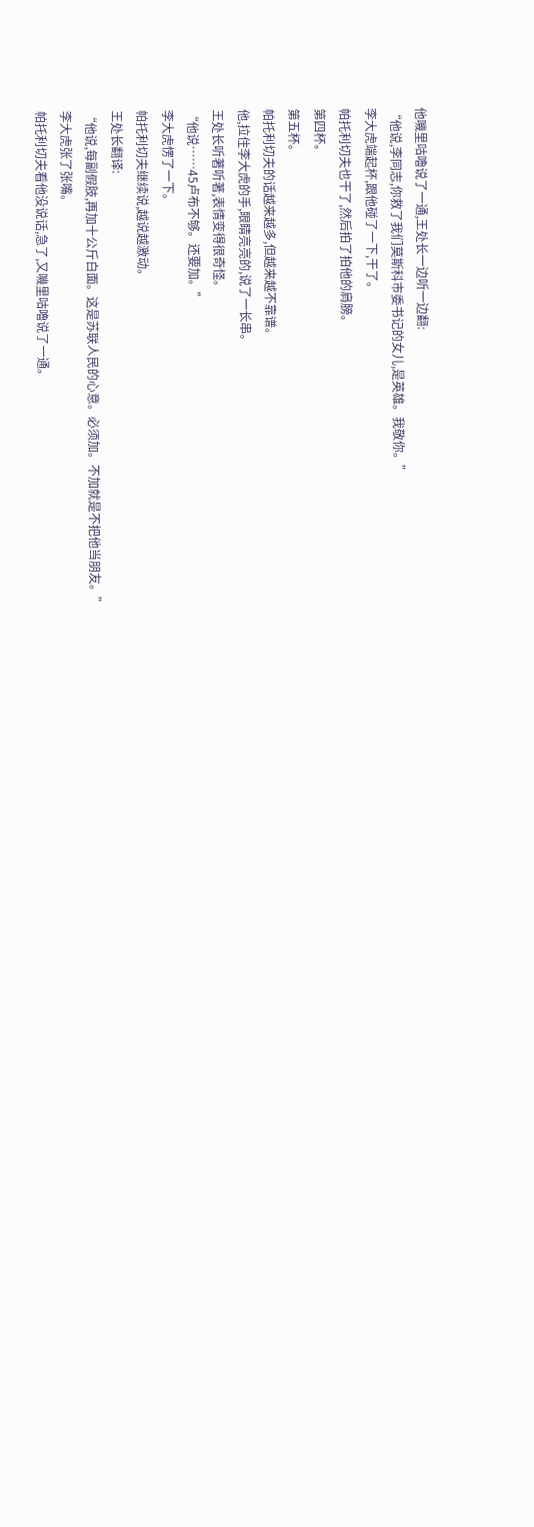他嘰里咕嚕说了一通,王处长一边听一边翻:
“他说,李同志,你救了我们莫斯科市委书记的女儿,是英雄。我敬你。”
李大虎端起杯,跟他碰了一下,干了。
帕托利切夫也干了,然后拍了拍他的肩膀。
第四杯。
第五杯。
帕托利切夫的话越来越多,但越来越不靠谱。
他,拉住李大虎的手,眼睛亮亮的,说了一长串。
王处长听著听著,表情变得很奇怪。
“他说……45卢布不够。还要加。”
李大虎愣了一下。
帕托利切夫继续说,越说越激动。
王处长翻译:
“他说,每副假肢,再加十公斤白面。这是苏联人民的心意。必须加。不加就是不把他当朋友。”
李大虎张了张嘴。
帕托利切夫看他没说话,急了,又嘰里咕嚕说了一通。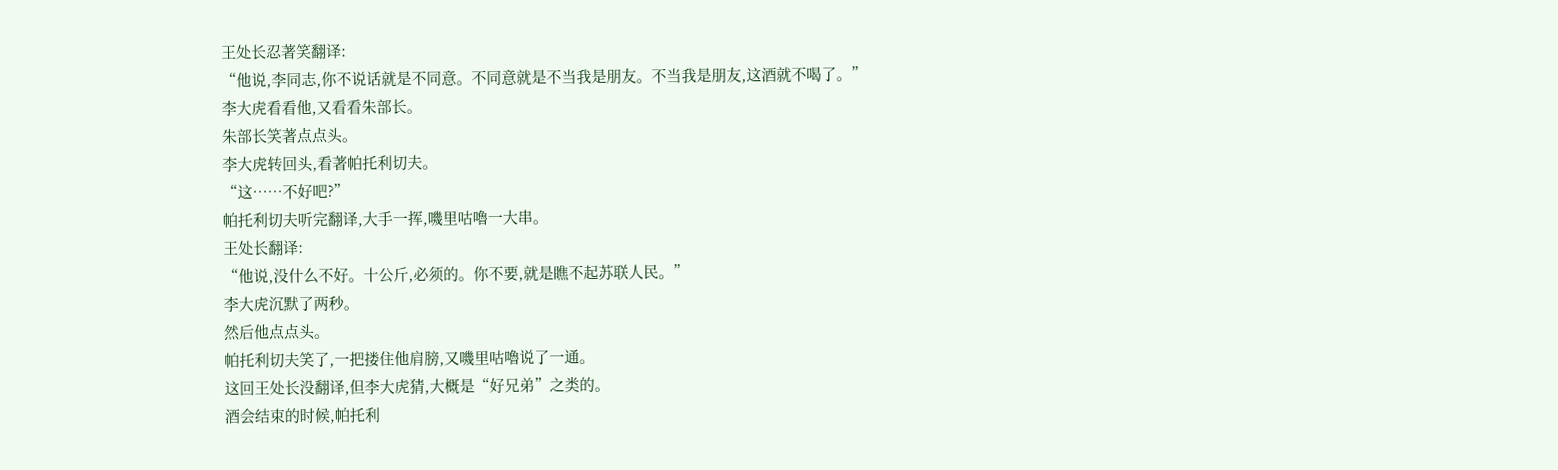王处长忍著笑翻译:
“他说,李同志,你不说话就是不同意。不同意就是不当我是朋友。不当我是朋友,这酒就不喝了。”
李大虎看看他,又看看朱部长。
朱部长笑著点点头。
李大虎转回头,看著帕托利切夫。
“这……不好吧?”
帕托利切夫听完翻译,大手一挥,嘰里咕嚕一大串。
王处长翻译:
“他说,没什么不好。十公斤,必须的。你不要,就是瞧不起苏联人民。”
李大虎沉默了两秒。
然后他点点头。
帕托利切夫笑了,一把搂住他肩膀,又嘰里咕嚕说了一通。
这回王处长没翻译,但李大虎猜,大概是“好兄弟”之类的。
酒会结束的时候,帕托利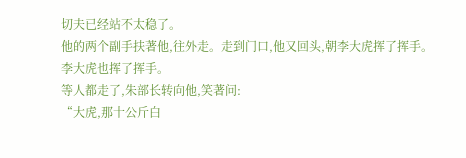切夫已经站不太稳了。
他的两个副手扶著他,往外走。走到门口,他又回头,朝李大虎挥了挥手。
李大虎也挥了挥手。
等人都走了,朱部长转向他,笑著问:
“大虎,那十公斤白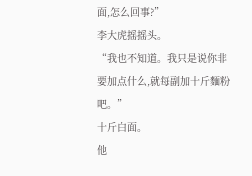面,怎么回事?”
李大虎摇摇头。
“我也不知道。我只是说你非要加点什么,就每副加十斤麵粉吧。”
十斤白面。
他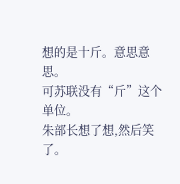想的是十斤。意思意思。
可苏联没有“斤”这个单位。
朱部长想了想,然后笑了。